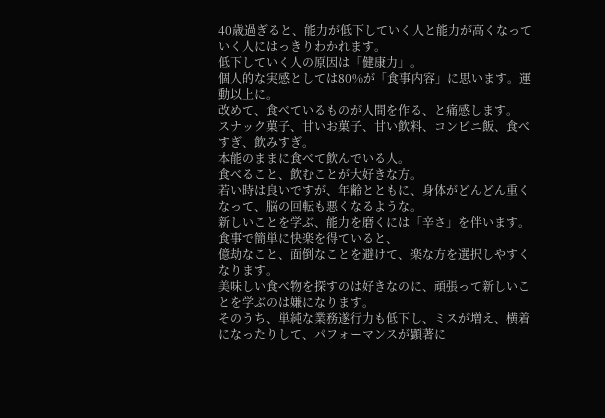40歳過ぎると、能力が低下していく人と能力が高くなっていく人にはっきりわかれます。
低下していく人の原因は「健康力」。
個人的な実感としては80%が「食事内容」に思います。運動以上に。
改めて、食べているものが人間を作る、と痛感します。
スナック菓子、甘いお菓子、甘い飲料、コンビニ飯、食べすぎ、飲みすぎ。
本能のままに食べて飲んでいる人。
食べること、飲むことが大好きな方。
若い時は良いですが、年齢とともに、身体がどんどん重くなって、脳の回転も悪くなるような。
新しいことを学ぶ、能力を磨くには「辛さ」を伴います。
食事で簡単に快楽を得ていると、
億劫なこと、面倒なことを避けて、楽な方を選択しやすくなります。
美味しい食べ物を探すのは好きなのに、頑張って新しいことを学ぶのは嫌になります。
そのうち、単純な業務遂行力も低下し、ミスが増え、横着になったりして、パフォーマンスが顕著に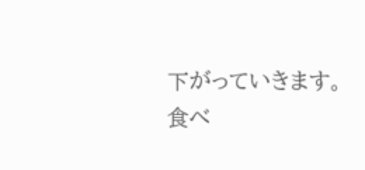下がっていきます。
食べ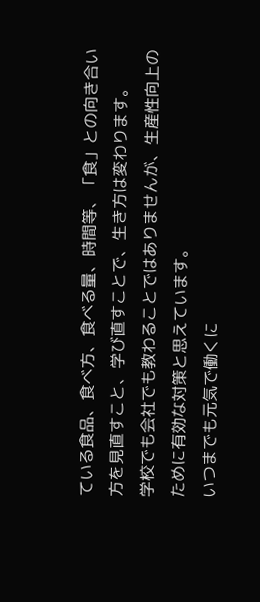ている食品、食べ方、食べる量、時間等、「食」との向き合い方を見直すこと、学び直すことで、生き方は変わります。
学校でも会社でも教わることではありませんが、生産性向上のために有効な対策と思えています。
いつまでも元気で働くに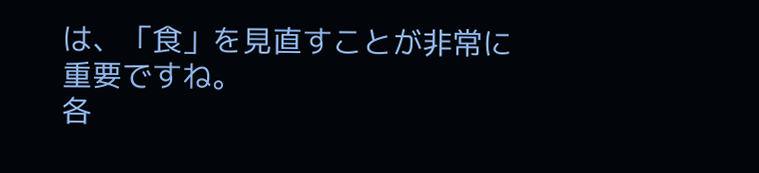は、「食」を見直すことが非常に重要ですね。
各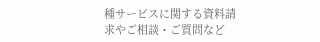種サービスに関する資料請求やご相談・ご質問など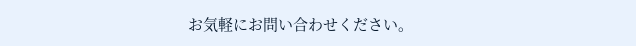お気軽にお問い合わせください。